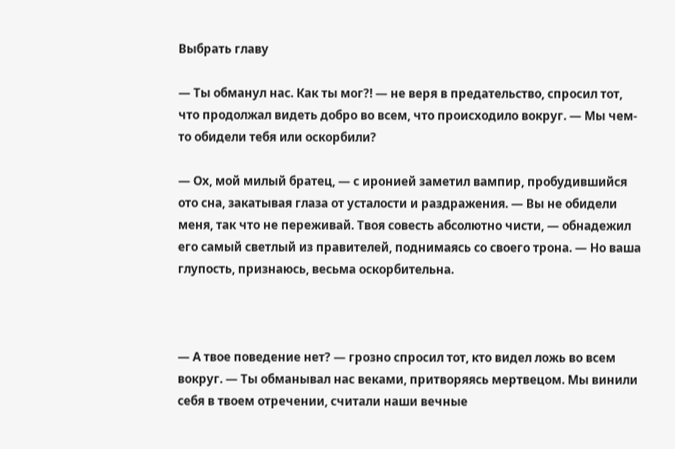Выбрать главу

— Ты обманул нас. Как ты мог?! — не веря в предательство, спросил тот, что продолжал видеть добро во всем, что происходило вокруг. — Мы чем-то обидели тебя или оскорбили?

— Ох, мой милый братец, — с иронией заметил вампир, пробудившийся ото сна, закатывая глаза от усталости и раздражения. — Вы не обидели меня, так что не переживай. Твоя совесть абсолютно чисти, — обнадежил его самый светлый из правителей, поднимаясь со своего трона. — Но ваша глупость, признаюсь, весьма оскорбительна.



— А твое поведение нет? — грозно спросил тот, кто видел ложь во всем вокруг. — Ты обманывал нас веками, притворяясь мертвецом. Мы винили себя в твоем отречении, считали наши вечные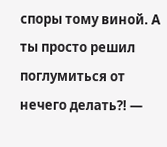споры тому виной. А ты просто решил поглумиться от нечего делать?! —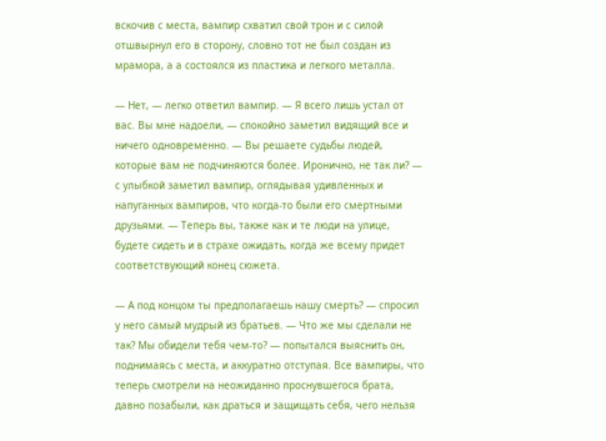вскочив с места, вампир схватил свой трон и с силой отшвырнул его в сторону, словно тот не был создан из мрамора, а а состоялся из пластика и легкого металла.

— Нет, — легко ответил вампир. — Я всего лишь устал от вас. Вы мне надоели, — спокойно заметил видящий все и ничего одновременно. — Вы решаете судьбы людей, которые вам не подчиняются более. Иронично, не так ли? — с улыбкой заметил вампир, оглядывая удивленных и напуганных вампиров, что когда-то были его смертными друзьями. — Теперь вы, также как и те люди на улице, будете сидеть и в страхе ожидать, когда же всему придет соответствующий конец сюжета.

— А под концом ты предполагаешь нашу смерть? — спросил у него самый мудрый из братьев. — Что же мы сделали не так? Мы обидели тебя чем-то? — попытался выяснить он, поднимаясь с места, и аккуратно отступая. Все вампиры, что теперь смотрели на неожиданно проснувшегося брата, давно позабыли, как драться и защищать себя, чего нельзя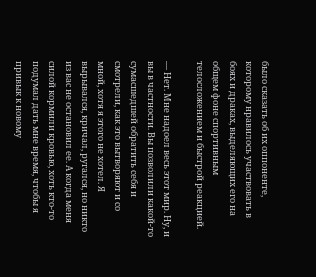было сказать об их оппоненте, которому нравилось участвовать в боях и драках, выделяющих его на общем фоне спортивным телосложением и быстрой реакцией.

— Нет. Мне надоел весь этот мир. Ну, и вы в частности. Вы позволили какой-то сумасшедшей обратить себя и смотрели, как это вытворяют и со мной, хотя я этого не хотел. Я вырывался, кричал, ругался, но никто из вас не остановил ее. А когда меня силой кормили кровью, хоть кто-то подумал дать мне время, чтобы я привык к новому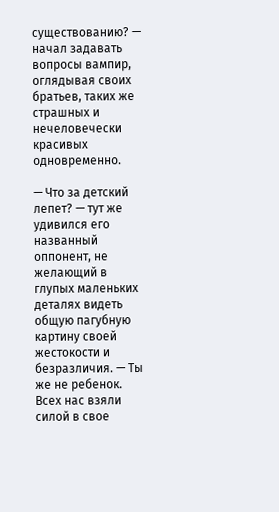существованию? — начал задавать вопросы вампир, оглядывая своих братьев, таких же страшных и нечеловечески красивых одновременно.

— Что за детский лепет? — тут же удивился его названный оппонент, не желающий в глупых маленьких деталях видеть общую пагубную картину своей жестокости и безразличия. — Ты же не ребенок. Всех нас взяли силой в свое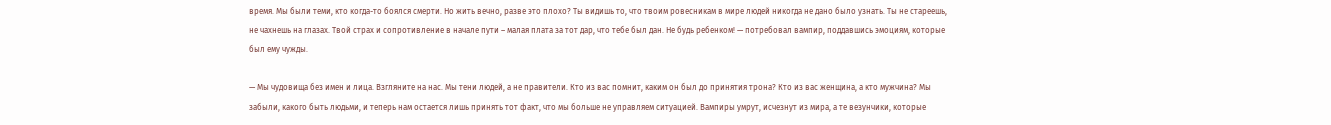время. Мы были теми, кто когда-то боялся смерти. Но жить вечно, разве это плохо? Ты видишь то, что твоим ровесникам в мире людей никогда не дано было узнать. Ты не стареешь, не чахнешь на глазах. Твой страх и сопротивление в начале пути – малая плата за тот дар, что тебе был дан. Не будь ребенком! — потребовал вампир, поддавшись эмоциям, которые был ему чужды.

— Мы чудовища без имен и лица. Взгляните на нас. Мы тени людей, а не правители. Кто из вас помнит, каким он был до принятия трона? Кто из вас женщина, а кто мужчина? Мы забыли, какого быть людьми, и теперь нам остается лишь принять тот факт, что мы больше не управляем ситуацией. Вампиры умрут, исчезнут из мира, а те везунчики, которые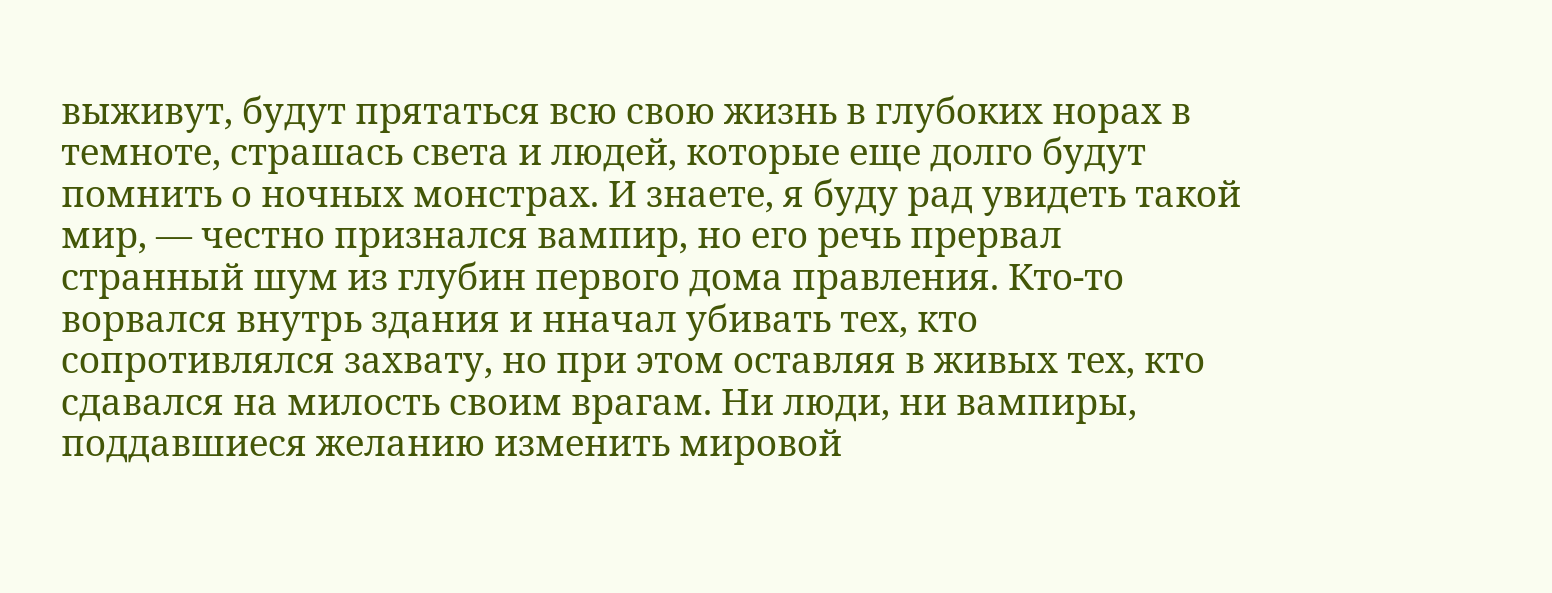выживут, будут прятаться всю свою жизнь в глубоких норах в темноте, страшась света и людей, которые еще долго будут помнить о ночных монстрах. И знаете, я буду рад увидеть такой мир, — честно признался вампир, но его речь прервал странный шум из глубин первого дома правления. Кто-то ворвался внутрь здания и нначал убивать тех, кто сопротивлялся захвату, но при этом оставляя в живых тех, кто сдавался на милость своим врагам. Ни люди, ни вампиры, поддавшиеся желанию изменить мировой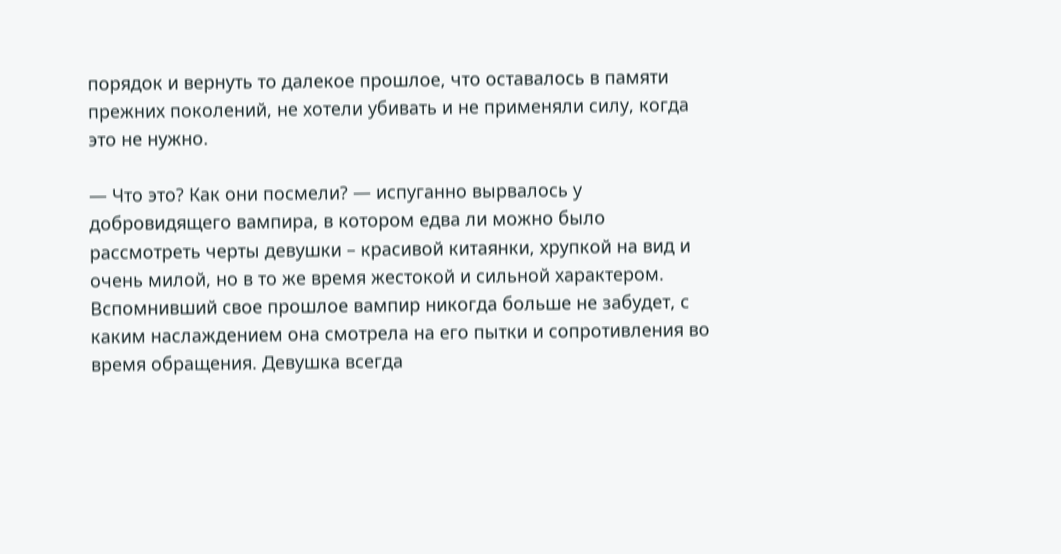порядок и вернуть то далекое прошлое, что оставалось в памяти прежних поколений, не хотели убивать и не применяли силу, когда это не нужно.

— Что это? Как они посмели? — испуганно вырвалось у добровидящего вампира, в котором едва ли можно было рассмотреть черты девушки – красивой китаянки, хрупкой на вид и очень милой, но в то же время жестокой и сильной характером. Вспомнивший свое прошлое вампир никогда больше не забудет, с каким наслаждением она смотрела на его пытки и сопротивления во время обращения. Девушка всегда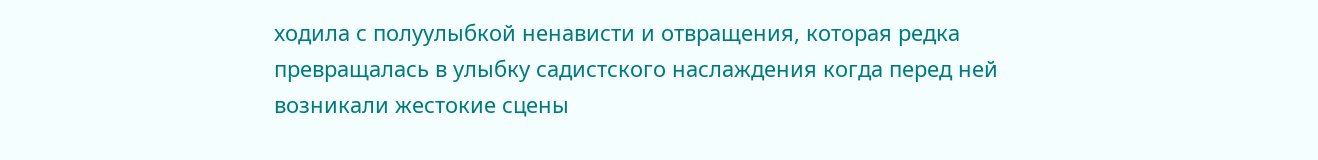ходила с полуулыбкой ненависти и отвращения, которая редка превращалась в улыбку садистского наслаждения когда перед ней возникали жестокие сцены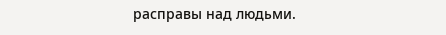расправы над людьми.